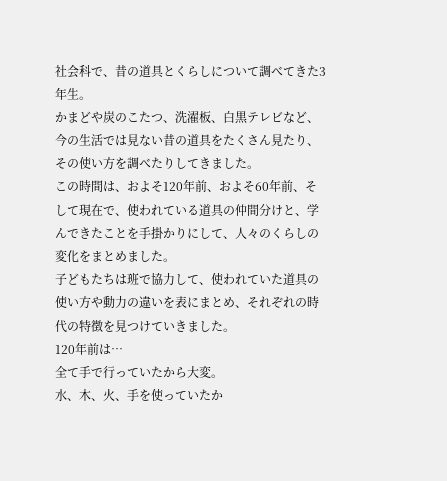社会科で、昔の道具とくらしについて調べてきた3年生。
かまどや炭のこたつ、洗濯板、白黒テレビなど、今の生活では見ない昔の道具をたくさん見たり、その使い方を調べたりしてきました。
この時間は、およそ120年前、およそ60年前、そして現在で、使われている道具の仲間分けと、学んできたことを手掛かりにして、人々のくらしの変化をまとめました。
子どもたちは班で協力して、使われていた道具の使い方や動力の違いを表にまとめ、それぞれの時代の特徴を見つけていきました。
120年前は…
全て手で行っていたから大変。
水、木、火、手を使っていたか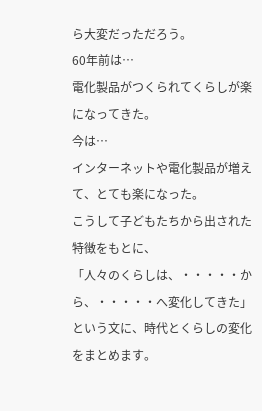ら大変だっただろう。
60年前は…
電化製品がつくられてくらしが楽になってきた。
今は…
インターネットや電化製品が増えて、とても楽になった。
こうして子どもたちから出された特徴をもとに、
「人々のくらしは、・・・・・から、・・・・・へ変化してきた」
という文に、時代とくらしの変化をまとめます。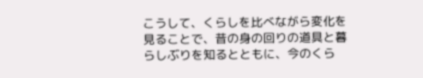こうして、くらしを比べながら変化を見ることで、昔の身の回りの道具と暮らしぶりを知るとともに、今のくら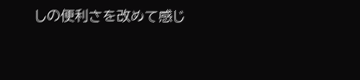しの便利さを改めて感じ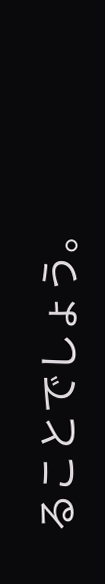ることでしょう。